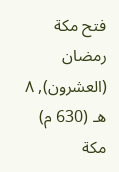فتح مكة
رمضان (العشرون), ٨ هـ (630 م)
مكة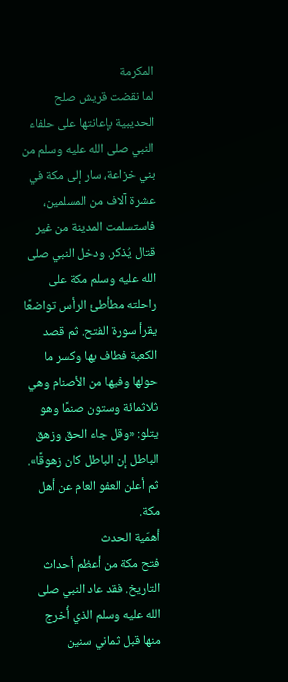المكرمة
لما نقضت قريش صلح الحديبية بإعانتها على حلفاء النبي صلى الله عليه وسلم من بني خزاعة، سار إلى مكة في عشرة آلاف من المسلمين، فاستسلمت المدينة من غير قتال يُذكر. ودخل النبي صلى الله عليه وسلم مكة على راحلته مطأطئ الرأس تواضعًا يقرأ سورة الفتح. ثم قصد الكعبة فطاف بها وكسر ما حولها وفيها من الأصنام وهي ثلاثمائة وستون صنمًا وهو يتلو: «وقل جاء الحق وزهق الباطل إن الباطل كان زهوقًا». ثم أعلن العفو العام عن أهل مكة.
أهمّية الحدث
فتح مكة من أعظم أحداث التاريخ. فقد عاد النبي صلى الله عليه وسلم الذي أُخرج منها قبل ثماني سنين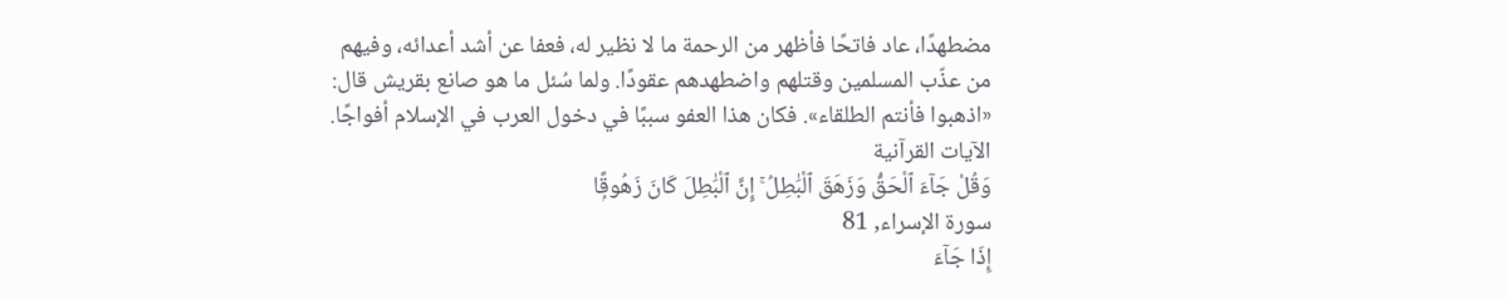مضطهدًا، عاد فاتحًا فأظهر من الرحمة ما لا نظير له، فعفا عن أشد أعدائه، وفيهم من عذّب المسلمين وقتلهم واضطهدهم عقودًا. ولما سُئل ما هو صانع بقريش قال: «اذهبوا فأنتم الطلقاء». فكان هذا العفو سببًا في دخول العرب في الإسلام أفواجًا.
الآيات القرآنية
وَقُلْ جَآءَ ٱلْحَقُّ وَزَهَقَ ٱلْبَٰطِلُ ۚ إِنَّ ٱلْبَٰطِلَ كَانَ زَهُوقًۭا
سورة الإسراء, 81
إِذَا جَآءَ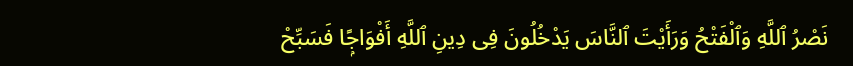نَصْرُ ٱللَّهِ وَٱلْفَتْحُ وَرَأَيْتَ ٱلنَّاسَ يَدْخُلُونَ فِى دِينِ ٱللَّهِ أَفْوَاجًۭا فَسَبِّحْ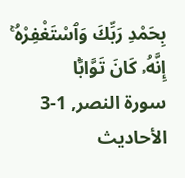بِحَمْدِ رَبِّكَ وَٱسْتَغْفِرْهُ ۚ إِنَّهُۥ كَانَ تَوَّابًۢا
سورة النصر, 1-3
الأحاديث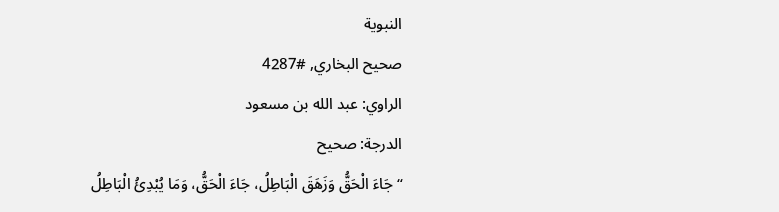النبوية
صحيح البخاري, #4287
الراوي: عبد الله بن مسعود
الدرجة: صحيح
“جَاءَ الْحَقُّ وَزَهَقَ الْبَاطِلُ، جَاءَ الْحَقُّ، وَمَا يُبْدِئُ الْبَاطِلُ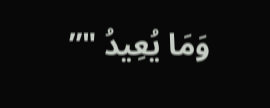وَمَا يُعِيدُ "”